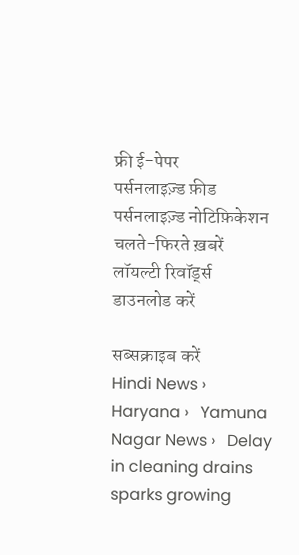फ्री ई-पेपर
पर्सनलाइज़्ड फ़ीड
पर्सनलाइज़्ड नोटिफ़िकेशन
चलते-फिरते ख़बरें
लॉयल्टी रिवॉर्ड्स
डाउनलोड करें

सब्सक्राइब करें
Hindi News ›   Haryana ›   Yamuna Nagar News ›   Delay in cleaning drains sparks growing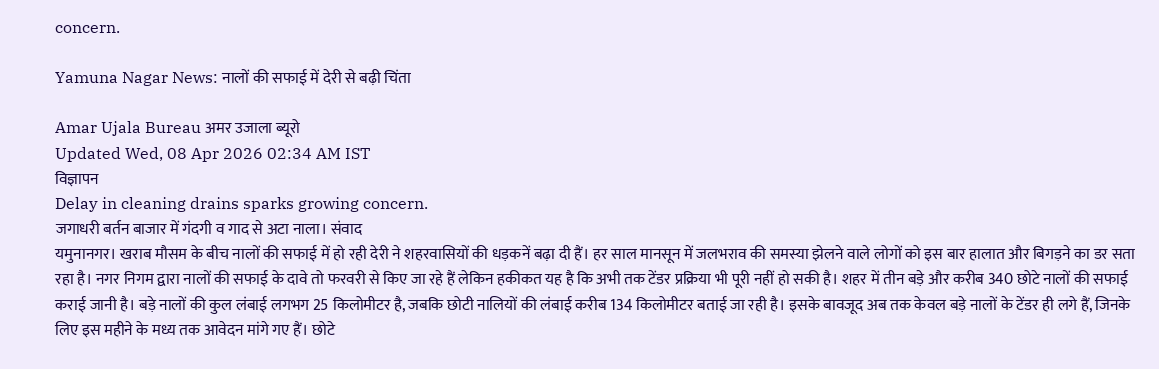concern.

Yamuna Nagar News: नालों की सफाई में देरी से बढ़ी चिंता

Amar Ujala Bureau अमर उजाला ब्यूरो
Updated Wed, 08 Apr 2026 02:34 AM IST
विज्ञापन
Delay in cleaning drains sparks growing concern.
जगाधरी बर्तन बाजार में गंदगी व गाद से अटा नाला। संवाद
यमुनानगर। खराब मौसम के बीच नालों की सफाई में हो रही देरी ने शहरवासियों की धड़कनें बढ़ा दी हैं। हर साल मानसून में जलभराव की समस्या झेलने वाले लोगों को इस बार हालात और बिगड़ने का डर सता रहा है। नगर निगम द्वारा नालों की सफाई के दावे तो फरवरी से किए जा रहे हैं लेकिन हकीकत यह है कि अभी तक टेंडर प्रक्रिया भी पूरी नहीं हो सकी है। शहर में तीन बड़े और करीब 340 छोटे नालों की सफाई कराई जानी है। बड़े नालों की कुल लंबाई लगभग 25 किलोमीटर है, जबकि छोटी नालियों की लंबाई करीब 134 किलोमीटर बताई जा रही है। इसके बावजूद अब तक केवल बड़े नालों के टेंडर ही लगे हैं, जिनके लिए इस महीने के मध्य तक आवेदन मांगे गए हैं। छोटे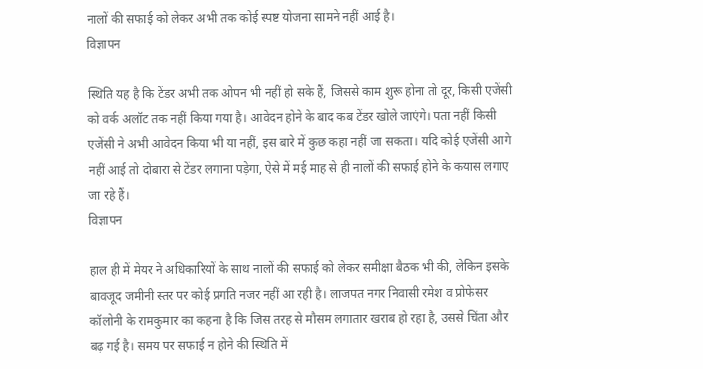नालों की सफाई को लेकर अभी तक कोई स्पष्ट योजना सामने नहीं आई है।
विज्ञापन

स्थिति यह है कि टेंडर अभी तक ओपन भी नहीं हो सके हैं, जिससे काम शुरू होना तो दूर, किसी एजेंसी को वर्क अलॉट तक नहीं किया गया है। आवेदन होने के बाद कब टेंडर खोले जाएंगे। पता नहीं किसी एजेंसी ने अभी आवेदन किया भी या नहीं, इस बारे में कुछ कहा नहीं जा सकता। यदि कोई एजेंसी आगे नहीं आई तो दोबारा से टेंडर लगाना पड़ेगा, ऐसे में मई माह से ही नालों की सफाई होने के कयास लगाए जा रहे हैं।
विज्ञापन

हाल ही में मेयर ने अधिकारियों के साथ नालों की सफाई को लेकर समीक्षा बैठक भी की, लेकिन इसके बावजूद जमीनी स्तर पर कोई प्रगति नजर नहीं आ रही है। लाजपत नगर निवासी रमेश व प्रोफेसर कॉलोनी के रामकुमार का कहना है कि जिस तरह से मौसम लगातार खराब हो रहा है, उससे चिंता और बढ़ गई है। समय पर सफाई न होने की स्थिति में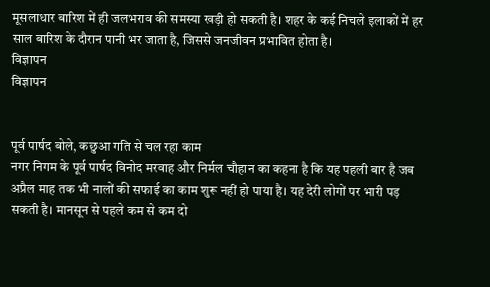मूसलाधार बारिश में ही जलभराव की समस्या खड़ी हो सकती है। शहर के कई निचले इलाकों में हर साल बारिश के दौरान पानी भर जाता है, जिससे जनजीवन प्रभावित होता है।
विज्ञापन
विज्ञापन


पूर्व पार्षद बोले, कछुआ गति से चल रहा काम
नगर निगम के पूर्व पार्षद विनोद मरवाह और निर्मल चौहान का कहना है कि यह पहली बार है जब अप्रैल माह तक भी नालों की सफाई का काम शुरू नहीं हो पाया है। यह देरी लोगों पर भारी पड़ सकती है। मानसून से पहले कम से कम दो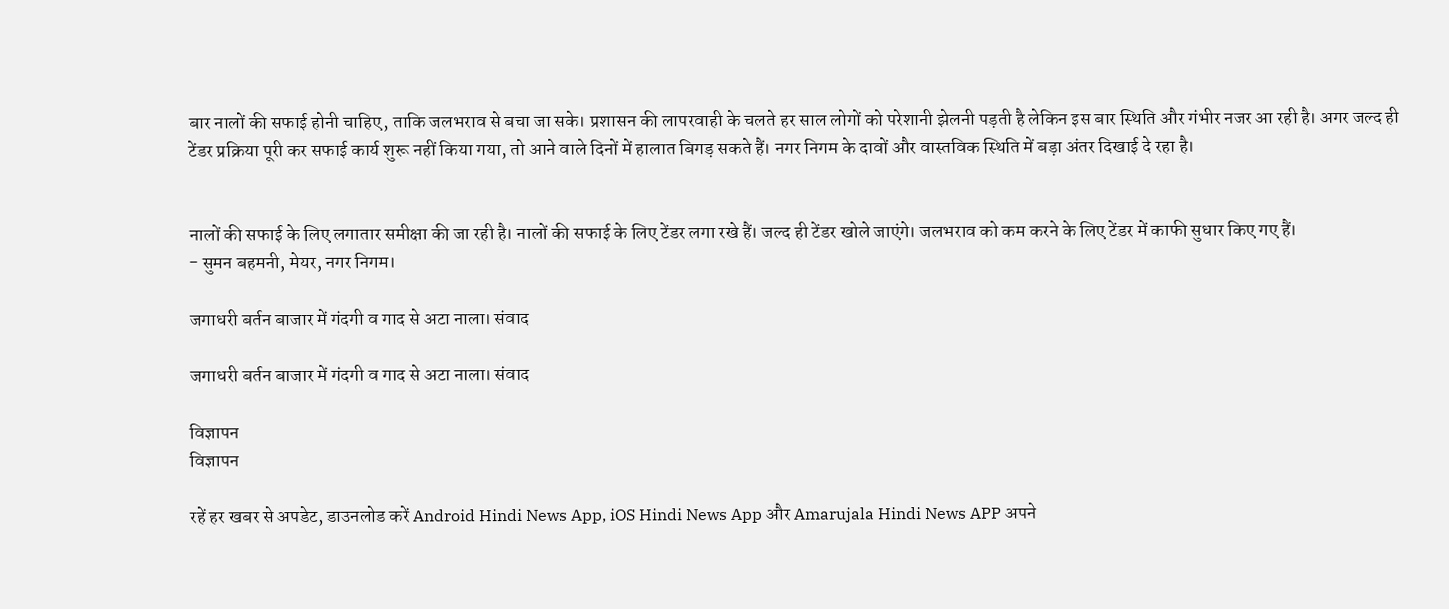बार नालों की सफाई होनी चाहिए, ताकि जलभराव से बचा जा सके। प्रशासन की लापरवाही के चलते हर साल लोगों को परेशानी झेलनी पड़ती है लेकिन इस बार स्थिति और गंभीर नजर आ रही है। अगर जल्द ही टेंडर प्रक्रिया पूरी कर सफाई कार्य शुरू नहीं किया गया, तो आने वाले दिनों में हालात बिगड़ सकते हैं। नगर निगम के दावों और वास्तविक स्थिति में बड़ा अंतर दिखाई दे रहा है।


नालों की सफाई के लिए लगातार समीक्षा की जा रही है। नालों की सफाई के लिए टेंडर लगा रखे हैं। जल्द ही टेंडर खोले जाएंगे। जलभराव को कम करने के लिए टेंडर में काफी सुधार किए गए हैं।
- सुमन बहमनी, मेयर, नगर निगम।

जगाधरी बर्तन बाजार में गंदगी व गाद से अटा नाला। संवाद

जगाधरी बर्तन बाजार में गंदगी व गाद से अटा नाला। संवाद

विज्ञापन
विज्ञापन

रहें हर खबर से अपडेट, डाउनलोड करें Android Hindi News App, iOS Hindi News App और Amarujala Hindi News APP अपने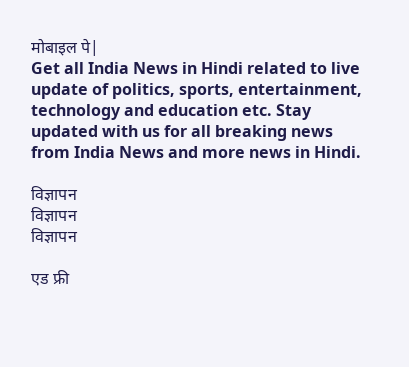मोबाइल पे|
Get all India News in Hindi related to live update of politics, sports, entertainment, technology and education etc. Stay updated with us for all breaking news from India News and more news in Hindi.

विज्ञापन
विज्ञापन
विज्ञापन

एड फ्री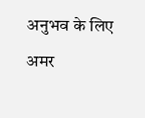अनुभव के लिए अमर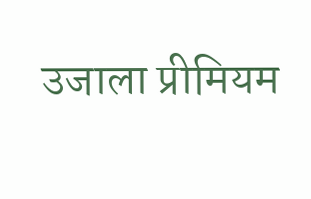उजाला प्रीमियम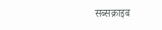सब्सक्राइब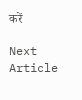करें

Next Article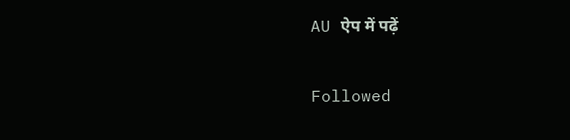AU ऐप में पढ़ें

Followed